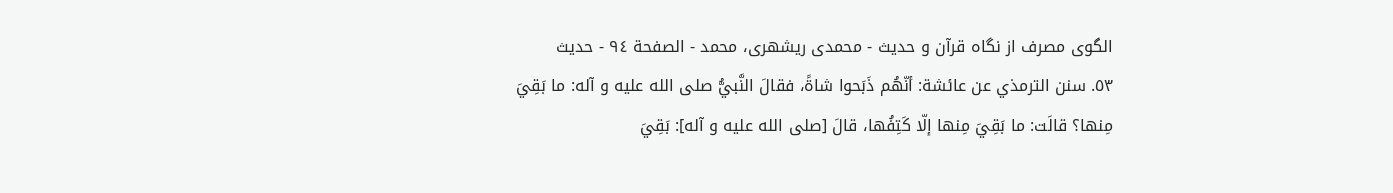الگوى مصرف از نگاه قرآن و حديث - محمدی ریشهری، محمد - الصفحة ٩٤ - حديث
٥٣. سنن الترمذي عن عائشة: أنّهُم ذَبَحوا شاةً، فقالَ النَّبيُّ صلى الله عليه و آله: ما بَقِيَ مِنها؟ قالَت: ما بَقِيَ مِنها إلّا كَتِفُها، قالَ [صلى الله عليه و آله]: بَقِيَ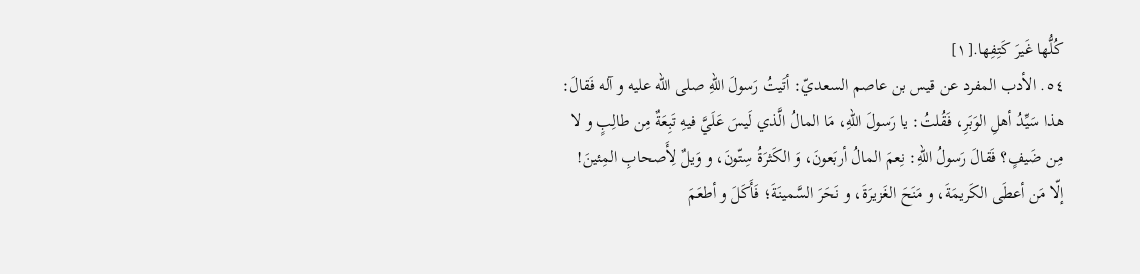كُلُّها غَيرَ كَتِفِها.[١]
٥٤. الأدب المفرد عن قيس بن عاصم السعديّ: أتَيتُ رَسولَ اللّهِ صلى الله عليه و آله فَقالَ: هذا سَيِّدُ أهلِ الوَبَرِ، فَقُلتُ: يا رَسولَ اللّهِ، مَا المالُ الَّذي لَيسَ عَلَيَّ فيهِ تَبِعَةٌ مِن طالِبٍ و لا مِن ضَيفٍ؟ فَقالَ رَسولُ اللّهِ: نِعمَ المالُ أربَعونَ، وَ الكَثرَةُ سِتّونَ، و وَيلٌ لِأَصحابِ المِئينَ! إلّا مَن أعطَى الكَريمَةَ، و مَنَحَ الغَزيرَةَ، و نَحَرَ السَّمينَةَ؛ فَأَكَلَ و أطعَمَ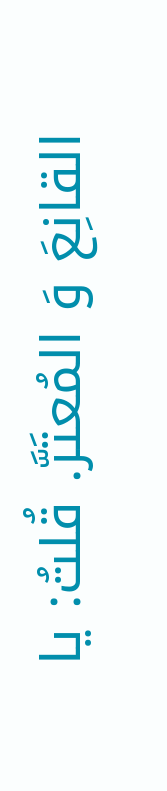القانِعَ وَ المُعتَرَّ. قُلتُ: يا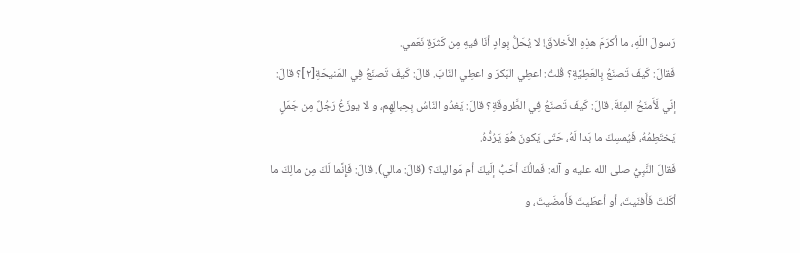رَسولَ اللّهِ، ما أكرَمَ هذِهِ الأَخلاقَ! لا يُحَلُّ بِوادٍ أنَا فيهِ مِن كَثرَةِ نَعَمي.
فَقالَ: كَيفَ تَصنَعُ بِالعَطِيَّةِ؟ قُلتُ: اعطِي البَكرَ و اعطِي النّابَ. قالَ: كَيفَ تَصنَعُ فِي المَنيحَةِ[٢]؟ قالَ: إنّي لَأَمنَحُ المِئَةَ. قالَ: كَيفَ تَصنَعُ فِي الطَّروقَةِ؟ قالَ: يَغدُو النّاسُ بِحِبالِهِم، و لا يوزَعُ رَجُلٌ مِن جَمَلٍ يَختَطِمُهُ، فَيُمسِكَ ما بَدا لَهُ، حَتّى يَكونَ هُوَ يَرُدُّهُ.
فَقالَ النَّبِيُّ صلى الله عليه و آله: فَمالُكَ أحَبُّ إلَيكَ أم مَواليكَ؟ (قالَ: مالي). قالَ: فَإِنَّما لَكَ مِن مالِكَ ما أكَلتَ فَأَفنَيتَ، أو أعطَيتَ فَأَمضَيتَ، و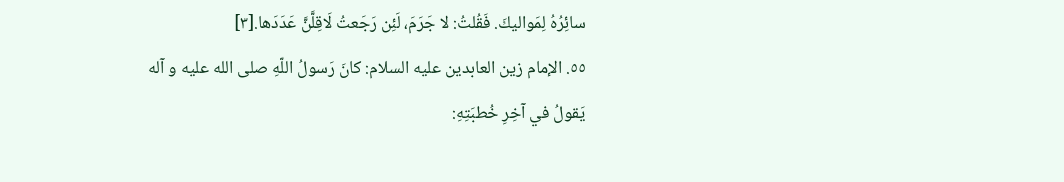سائِرُهُ لِمَواليكَ. فَقُلتُ: لا جَرَمَ، لَئِن رَجَعتُ لَاقِلَّنَّ عَدَدَها.[٣]
٥٥. الإمام زين العابدين عليه السلام: كانَ رَسولُ اللّهِ صلى الله عليه و آله يَقولُ في آخِرِ خُطبَتِهِ: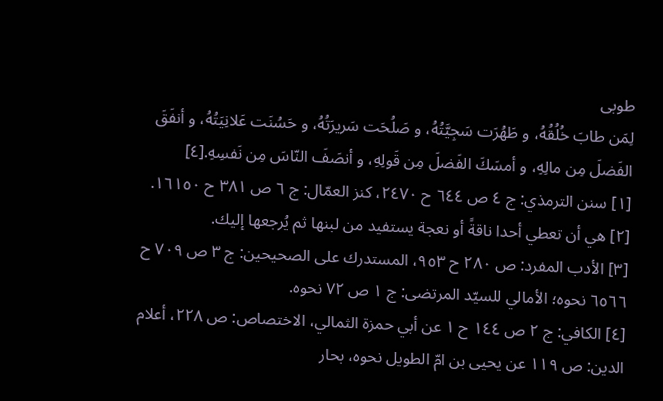طوبى
لِمَن طابَ خُلُقُهُ، و طَهُرَت سَجِيَّتُهُ، و صَلُحَت سَريرَتُهُ، و حَسُنَت عَلانِيَتُهُ، و أنفَقَ الفَضلَ مِن مالِهِ، و أمسَكَ الفَضلَ مِن قَولِهِ، و أنصَفَ النّاسَ مِن نَفسِهِ.[٤]
[١] سنن الترمذي: ج ٤ ص ٦٤٤ ح ٢٤٧٠، كنز العمّال: ج ٦ ص ٣٨١ ح ١٦١٥٠.
[٢] هي أن تعطي أحدا ناقةً أو نعجة يستفيد من لبنها ثم يُرجعها إليك.
[٣] الأدب المفرد: ص ٢٨٠ ح ٩٥٣، المستدرك على الصحيحين: ج ٣ ص ٧٠٩ ح ٦٥٦٦ نحوه؛ الأمالي للسيّد المرتضى: ج ١ ص ٧٢ نحوه.
[٤] الكافي: ج ٢ ص ١٤٤ ح ١ عن أبي حمزة الثمالي، الاختصاص: ص ٢٢٨، أعلام الدين: ص ١١٩ عن يحيى بن امّ الطويل نحوه، بحار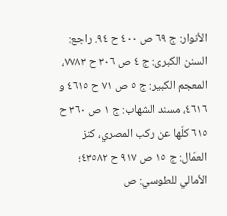الأنوار: ج ٦٩ ص ٤٠٠ ح ٩٤. راجع: السنن الكبرى: ج ٤ ص ٣٠٦ ح ٧٧٨٣، المعجم الكبير: ج ٥ ص ٧١ ح ٤٦١٥ و ٤٦١٦، مسند الشهاب: ج ١ ص ٣٦٠ ح ٦١٥ كلّها عن ركب المصري، كنز العمّال: ج ١٥ ص ٩١٧ ح ٤٣٥٨٢؛ الأمالي للطوسي: ص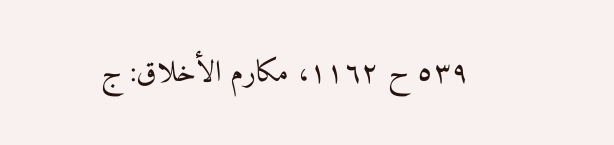٥٣٩ ح ١١٦٢، مكارم الأخلاق: ج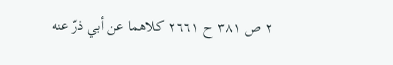٢ ص ٣٨١ ح ٢٦٦١ كلاهما عن أبي ذرّ عنه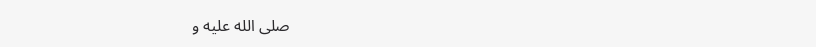صلى الله عليه و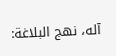آله، نهج البلاغة: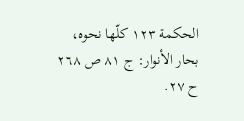الحكمة ١٢٣ كلّها نحوه، بحار الأنوار: ج ٨١ ص ٢٦٨ ح ٢٧.